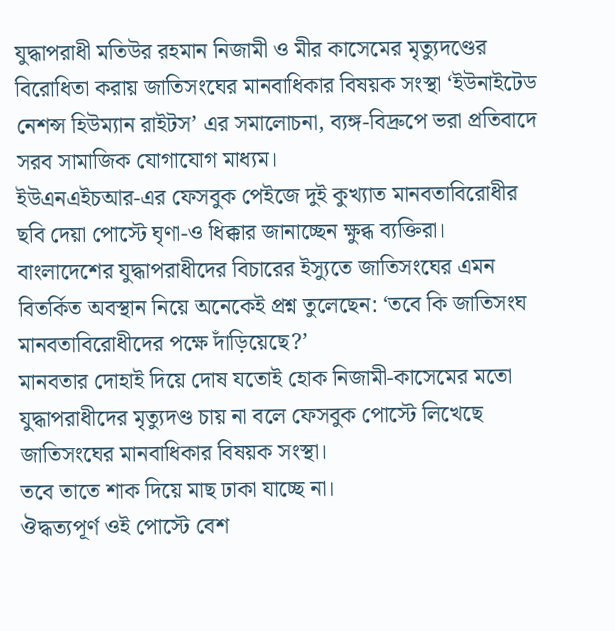যুদ্ধাপরাধী মতিউর রহমান নিজামী ও মীর কাসেমের মৃত্যুদণ্ডের বিরোধিতা করায় জাতিসংঘের মানবাধিকার বিষয়ক সংস্থা ‘ইউনাইটেড নেশন্স হিউম্যান রাইটস’ এর সমালোচনা, ব্যঙ্গ-বিদ্রুপে ভরা প্রতিবাদে সরব সামাজিক যোগাযোগ মাধ্যম।
ইউএনএইচআর-এর ফেসবুক পেইজে দুই কুখ্যাত মানবতাবিরোধীর ছবি দেয়া পোস্টে ঘৃণা-ও ধিক্কার জানাচ্ছেন ক্ষুব্ধ ব্যক্তিরা।
বাংলাদেশের যুদ্ধাপরাধীদের বিচারের ইস্যুতে জাতিসংঘের এমন বিতর্কিত অবস্থান নিয়ে অনেকেই প্রশ্ন তুলেছেন: ‘তবে কি জাতিসংঘ মানবতাবিরোধীদের পক্ষে দাঁড়িয়েছে?’
মানবতার দোহাই দিয়ে দোষ যতোই হোক নিজামী-কাসেমের মতো যুদ্ধাপরাধীদের মৃত্যুদণ্ড চায় না বলে ফেসবুক পোস্টে লিখেছে জাতিসংঘের মানবাধিকার বিষয়ক সংস্থা।
তবে তাতে শাক দিয়ে মাছ ঢাকা যাচ্ছে না।
ঔদ্ধত্যপূর্ণ ওই পোস্টে বেশ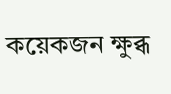কয়েকজন ক্ষুব্ধ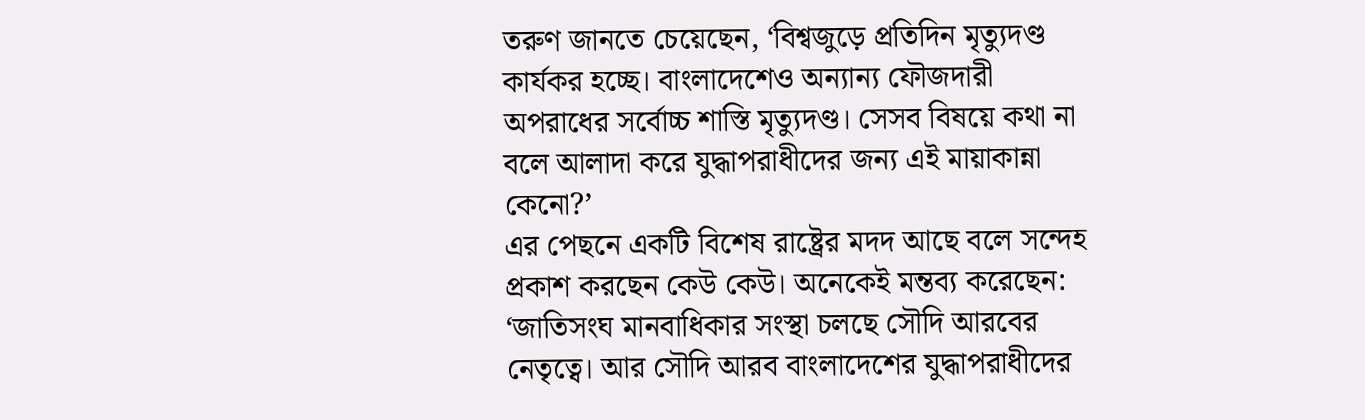তরুণ জানতে চেয়েছেন, ‘বিশ্বজুড়ে প্রতিদিন মৃত্যুদণ্ড কার্যকর হচ্ছে। বাংলাদেশেও অন্যান্য ফৌজদারী অপরাধের সর্বোচ্চ শাস্তি মৃত্যুদণ্ড। সেসব বিষয়ে কথা না বলে আলাদা করে যুদ্ধাপরাধীদের জন্য এই মায়াকান্না কেনো?’
এর পেছনে একটি বিশেষ রাষ্ট্রের মদদ আছে বলে সন্দেহ প্রকাশ করছেন কেউ কেউ। অনেকেই মন্তব্য করেছেন: ‘জাতিসংঘ মানবাধিকার সংস্থা চলছে সৌদি আরবের নেতৃত্বে। আর সৌদি আরব বাংলাদেশের যুদ্ধাপরাধীদের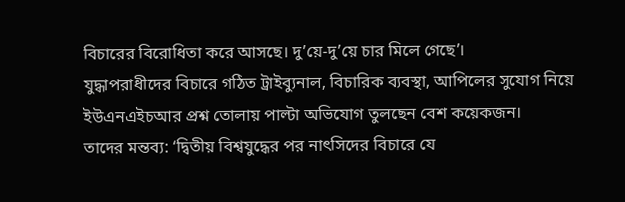বিচারের বিরোধিতা করে আসছে। দু’য়ে-দু’য়ে চার মিলে গেছে’।
যুদ্ধাপরাধীদের বিচারে গঠিত ট্রাইব্যুনাল, বিচারিক ব্যবস্থা, আপিলের সুযোগ নিয়ে ইউএনএইচআর প্রশ্ন তোলায় পাল্টা অভিযোগ তুলছেন বেশ কয়েকজন।
তাদের মন্তব্য: ‘দ্বিতীয় বিশ্বযুদ্ধের পর নাৎসিদের বিচারে যে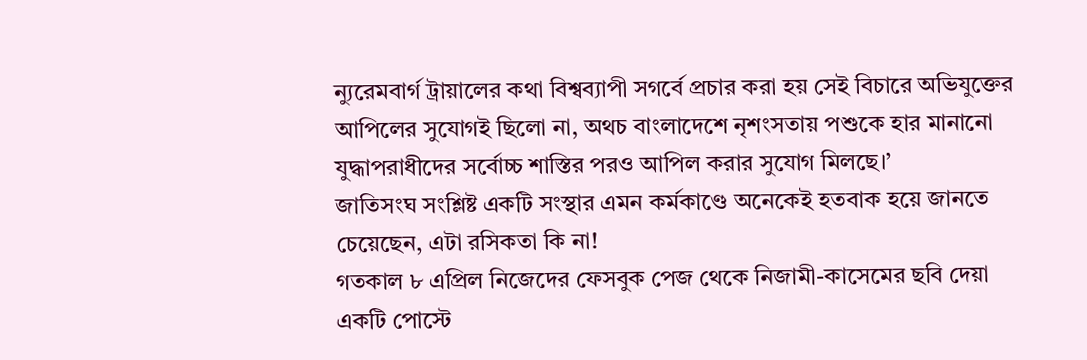ন্যুরেমবার্গ ট্রায়ালের কথা বিশ্বব্যাপী সগর্বে প্রচার করা হয় সেই বিচারে অভিযুক্তের আপিলের সুযোগই ছিলো না, অথচ বাংলাদেশে নৃশংসতায় পশুকে হার মানানো যুদ্ধাপরাধীদের সর্বোচ্চ শাস্তির পরও আপিল করার সুযোগ মিলছে।’
জাতিসংঘ সংশ্লিষ্ট একটি সংস্থার এমন কর্মকাণ্ডে অনেকেই হতবাক হয়ে জানতে চেয়েছেন, এটা রসিকতা কি না!
গতকাল ৮ এপ্রিল নিজেদের ফেসবুক পেজ থেকে নিজামী-কাসেমের ছবি দেয়া একটি পোস্টে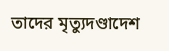তাদের মৃত্যুদণ্ডাদেশ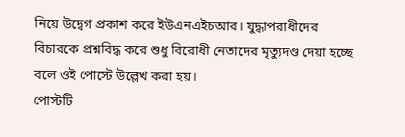নিয়ে উদ্বেগ প্রকাশ করে ইউএনএইচআর। যুদ্ধাপরাধীদের বিচারকে প্রশ্নবিদ্ধ করে শুধু বিরোধী নেতাদের মৃত্যুদণ্ড দেয়া হচ্ছে বলে ওই পোস্টে উল্লেখ করা হয়।
পোস্টটি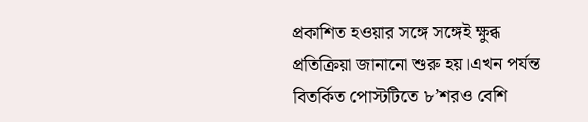প্রকাশিত হওয়ার সঙ্গে সঙ্গেই ক্ষুব্ধ প্রতিক্রিয়া জানানো শুরু হয়।এখন পর্যন্ত বিতর্কিত পোস্টটিতে ৮’শরও বেশি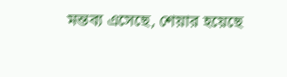মন্তব্য এসেছে, শেয়ার হয়েছে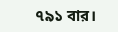৭৯১ বার।